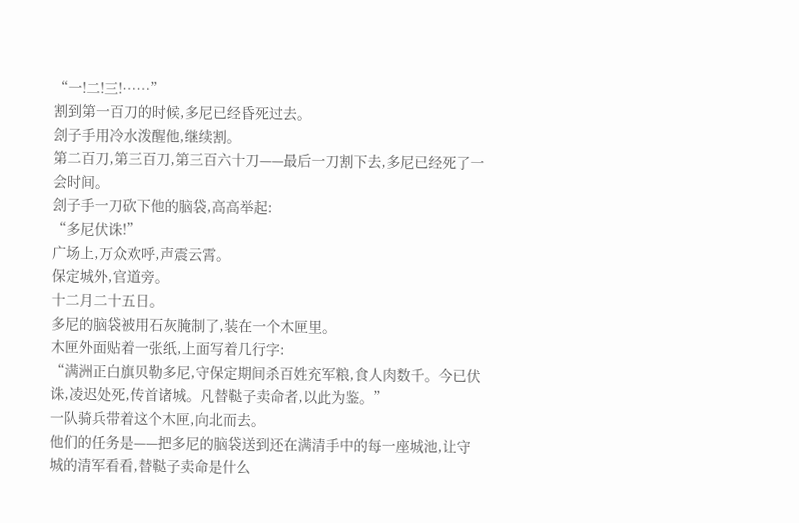“一!二!三!……”
割到第一百刀的时候,多尼已经昏死过去。
刽子手用冷水泼醒他,继续割。
第二百刀,第三百刀,第三百六十刀——最后一刀割下去,多尼已经死了一会时间。
刽子手一刀砍下他的脑袋,高高举起:
“多尼伏诛!”
广场上,万众欢呼,声震云霄。
保定城外,官道旁。
十二月二十五日。
多尼的脑袋被用石灰腌制了,装在一个木匣里。
木匣外面贴着一张纸,上面写着几行字:
“满洲正白旗贝勒多尼,守保定期间杀百姓充军粮,食人肉数千。今已伏诛,凌迟处死,传首诸城。凡替鞑子卖命者,以此为鉴。”
一队骑兵带着这个木匣,向北而去。
他们的任务是——把多尼的脑袋送到还在满清手中的每一座城池,让守城的清军看看,替鞑子卖命是什么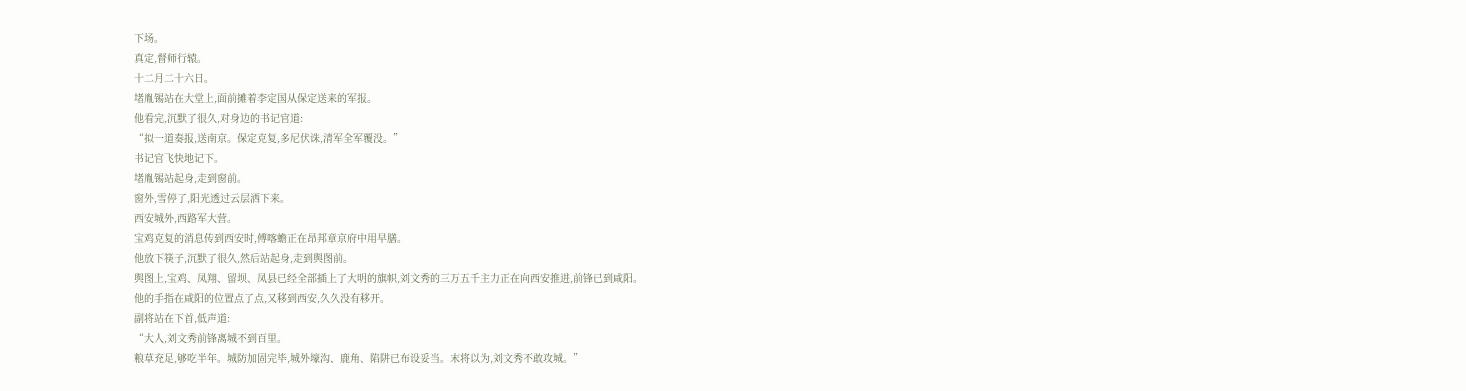下场。
真定,督师行辕。
十二月二十六日。
堵胤锡站在大堂上,面前摊着李定国从保定送来的军报。
他看完,沉默了很久,对身边的书记官道:
“拟一道奏报,送南京。保定克复,多尼伏诛,清军全军覆没。”
书记官飞快地记下。
堵胤锡站起身,走到窗前。
窗外,雪停了,阳光透过云层洒下来。
西安城外,西路军大营。
宝鸡克复的消息传到西安时,傅喀蟾正在昂邦章京府中用早膳。
他放下筷子,沉默了很久,然后站起身,走到舆图前。
舆图上,宝鸡、凤翔、留坝、凤县已经全部插上了大明的旗帜,刘文秀的三万五千主力正在向西安推进,前锋已到咸阳。
他的手指在咸阳的位置点了点,又移到西安,久久没有移开。
副将站在下首,低声道:
“大人,刘文秀前锋离城不到百里。
粮草充足,够吃半年。城防加固完毕,城外壕沟、鹿角、陷阱已布设妥当。末将以为,刘文秀不敢攻城。”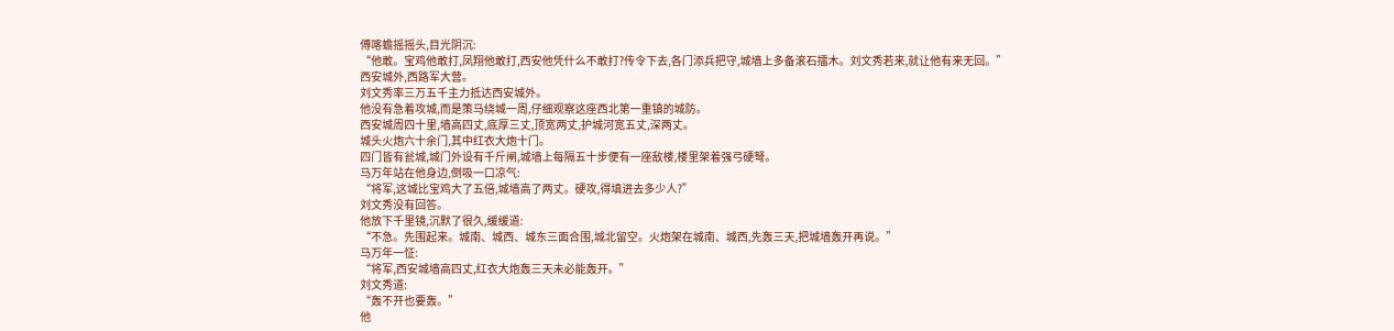傅喀蟾摇摇头,目光阴沉:
“他敢。宝鸡他敢打,凤翔他敢打,西安他凭什么不敢打?传令下去,各门添兵把守,城墙上多备滚石擂木。刘文秀若来,就让他有来无回。”
西安城外,西路军大营。
刘文秀率三万五千主力抵达西安城外。
他没有急着攻城,而是策马绕城一周,仔细观察这座西北第一重镇的城防。
西安城周四十里,墙高四丈,底厚三丈,顶宽两丈,护城河宽五丈,深两丈。
城头火炮六十余门,其中红衣大炮十门。
四门皆有瓮城,城门外设有千斤闸,城墙上每隔五十步便有一座敌楼,楼里架着强弓硬弩。
马万年站在他身边,倒吸一口凉气:
“将军,这城比宝鸡大了五倍,城墙高了两丈。硬攻,得填进去多少人?”
刘文秀没有回答。
他放下千里镜,沉默了很久,缓缓道:
“不急。先围起来。城南、城西、城东三面合围,城北留空。火炮架在城南、城西,先轰三天,把城墙轰开再说。”
马万年一怔:
“将军,西安城墙高四丈,红衣大炮轰三天未必能轰开。”
刘文秀道:
“轰不开也要轰。”
他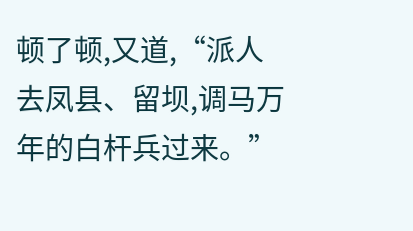顿了顿,又道,“派人去凤县、留坝,调马万年的白杆兵过来。”